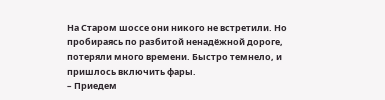На Старом шоссе они никого не встретили. Но пробираясь по разбитой ненадёжной дороге, потеряли много времени. Быстро темнело, и пришлось включить фары.
– Приедем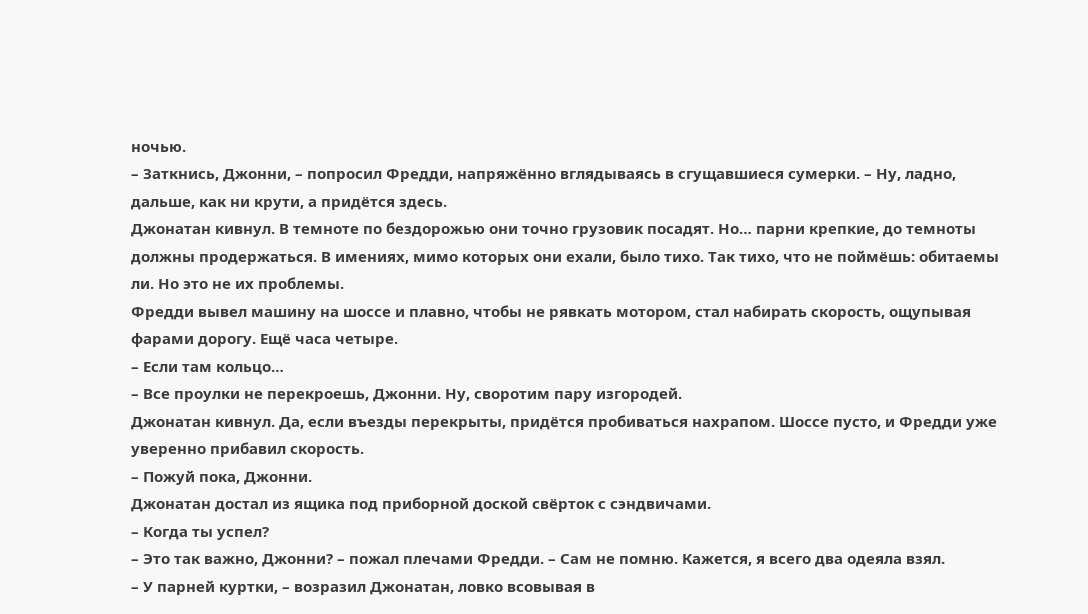ночью.
– Заткнись, Джонни, – попросил Фредди, напряжённо вглядываясь в сгущавшиеся сумерки. – Ну, ладно, дальше, как ни крути, а придётся здесь.
Джонатан кивнул. В темноте по бездорожью они точно грузовик посадят. Но… парни крепкие, до темноты должны продержаться. В имениях, мимо которых они ехали, было тихо. Так тихо, что не поймёшь: обитаемы ли. Но это не их проблемы.
Фредди вывел машину на шоссе и плавно, чтобы не рявкать мотором, стал набирать скорость, ощупывая фарами дорогу. Ещё часа четыре.
– Если там кольцо…
– Все проулки не перекроешь, Джонни. Ну, своротим пару изгородей.
Джонатан кивнул. Да, если въезды перекрыты, придётся пробиваться нахрапом. Шоссе пусто, и Фредди уже уверенно прибавил скорость.
– Пожуй пока, Джонни.
Джонатан достал из ящика под приборной доской свёрток с сэндвичами.
– Когда ты успел?
– Это так важно, Джонни? – пожал плечами Фредди. – Сам не помню. Кажется, я всего два одеяла взял.
– У парней куртки, – возразил Джонатан, ловко всовывая в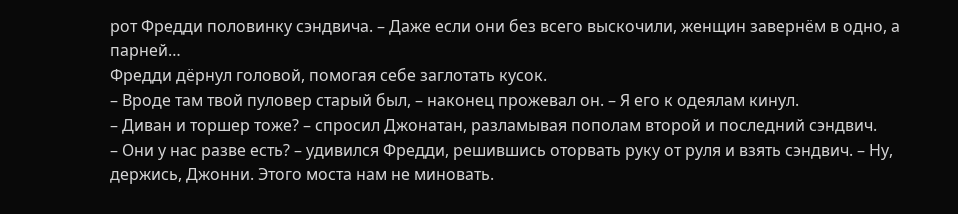рот Фредди половинку сэндвича. – Даже если они без всего выскочили, женщин завернём в одно, а парней…
Фредди дёрнул головой, помогая себе заглотать кусок.
– Вроде там твой пуловер старый был, – наконец прожевал он. – Я его к одеялам кинул.
– Диван и торшер тоже? – спросил Джонатан, разламывая пополам второй и последний сэндвич.
– Они у нас разве есть? – удивился Фредди, решившись оторвать руку от руля и взять сэндвич. – Ну, держись, Джонни. Этого моста нам не миновать.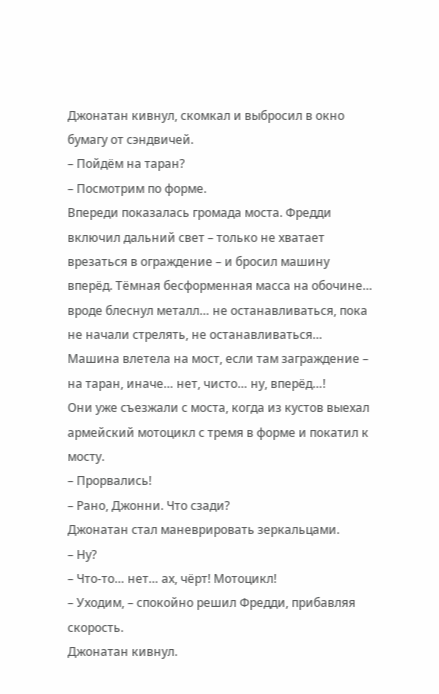Джонатан кивнул, скомкал и выбросил в окно бумагу от сэндвичей.
– Пойдём на таран?
– Посмотрим по форме.
Впереди показалась громада моста. Фредди включил дальний свет – только не хватает врезаться в ограждение – и бросил машину вперёд. Тёмная бесформенная масса на обочине… вроде блеснул металл… не останавливаться, пока не начали стрелять, не останавливаться…
Машина влетела на мост, если там заграждение – на таран, иначе… нет, чисто… ну, вперёд…!
Они уже съезжали с моста, когда из кустов выехал армейский мотоцикл с тремя в форме и покатил к мосту.
– Прорвались!
– Рано, Джонни. Что сзади?
Джонатан стал маневрировать зеркальцами.
– Ну?
– Что-то… нет… ах, чёрт! Мотоцикл!
– Уходим, – спокойно решил Фредди, прибавляя скорость.
Джонатан кивнул.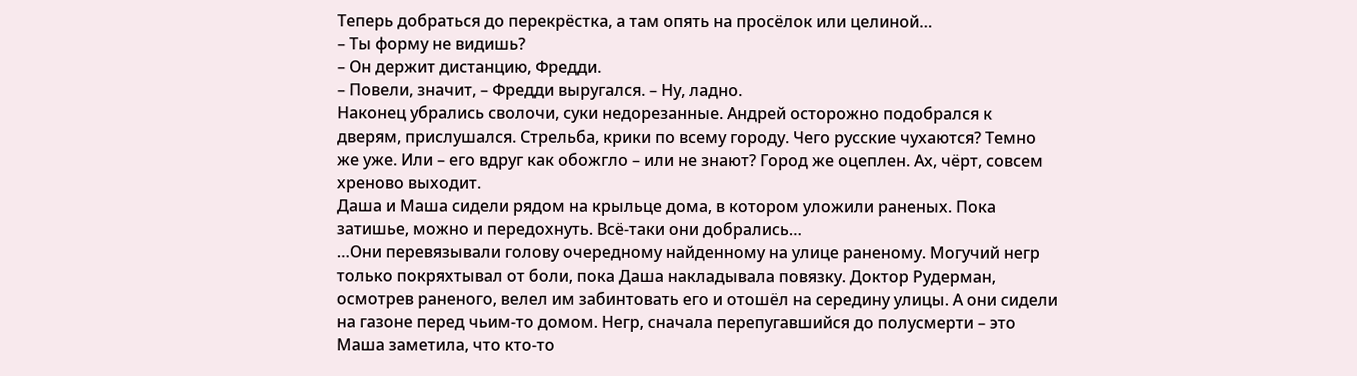Теперь добраться до перекрёстка, а там опять на просёлок или целиной…
– Ты форму не видишь?
– Он держит дистанцию, Фредди.
– Повели, значит, – Фредди выругался. – Ну, ладно.
Наконец убрались сволочи, суки недорезанные. Андрей осторожно подобрался к дверям, прислушался. Стрельба, крики по всему городу. Чего русские чухаются? Темно же уже. Или – его вдруг как обожгло – или не знают? Город же оцеплен. Ах, чёрт, совсем хреново выходит.
Даша и Маша сидели рядом на крыльце дома, в котором уложили раненых. Пока затишье, можно и передохнуть. Всё-таки они добрались…
…Они перевязывали голову очередному найденному на улице раненому. Могучий негр только покряхтывал от боли, пока Даша накладывала повязку. Доктор Рудерман, осмотрев раненого, велел им забинтовать его и отошёл на середину улицы. А они сидели на газоне перед чьим-то домом. Негр, сначала перепугавшийся до полусмерти – это Маша заметила, что кто-то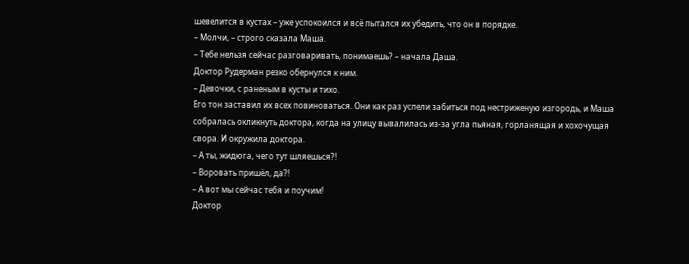шевелится в кустах – уже успокоился и всё пытался их убедить, что он в порядке.
– Молчи, – строго сказала Маша.
– Тебе нельзя сейчас разговаривать, понимаешь? – начала Даша.
Доктор Рудерман резко обернулся к ним.
– Девочки, с раненым в кусты и тихо.
Его тон заставил их всех повиноваться. Они как раз успели забиться под нестриженую изгородь, и Маша собралась окликнуть доктора, когда на улицу вывалилась из-за угла пьяная, горланящая и хохочущая свора. И окружила доктора.
– А ты, жидюга, чего тут шляешься?!
– Воровать пришёл, да?!
– А вот мы сейчас тебя и поучим!
Доктор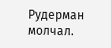Рудерман молчал.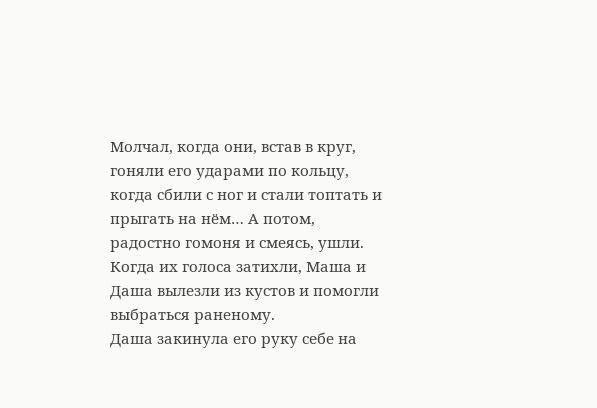Молчал, когда они, встав в круг, гоняли его ударами по кольцу, когда сбили с ног и стали топтать и прыгать на нём… А потом, радостно гомоня и смеясь, ушли. Когда их голоса затихли, Маша и Даша вылезли из кустов и помогли выбраться раненому.
Даша закинула его руку себе на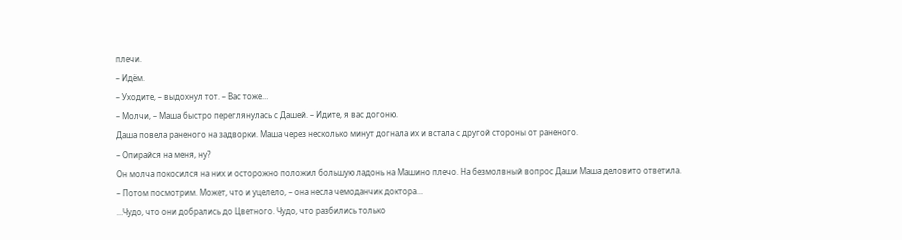плечи.
– Идём.
– Уходите, – выдохнул тот. – Вас тоже…
– Молчи, – Маша быстро переглянулась с Дашей. – Идите, я вас догоню.
Даша повела раненого на задворки. Маша через несколько минут догнала их и встала с другой стороны от раненого.
– Опирайся на меня, ну?
Он молча покосился на них и осторожно положил большую ладонь на Машино плечо. На безмолвный вопрос Даши Маша деловито ответила.
– Потом посмотрим. Может, что и уцелело, – она несла чемоданчик доктора…
…Чудо, что они добрались до Цветного. Чудо, что разбились только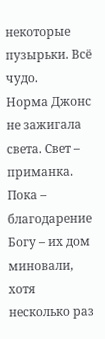некоторые пузырьки. Всё чудо.
Норма Джонс не зажигала света. Свет – приманка. Пока – благодарение Богу – их дом миновали, хотя несколько раз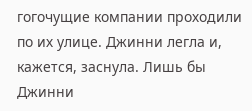гогочущие компании проходили по их улице. Джинни легла и, кажется, заснула. Лишь бы Джинни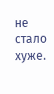не стало хуже.